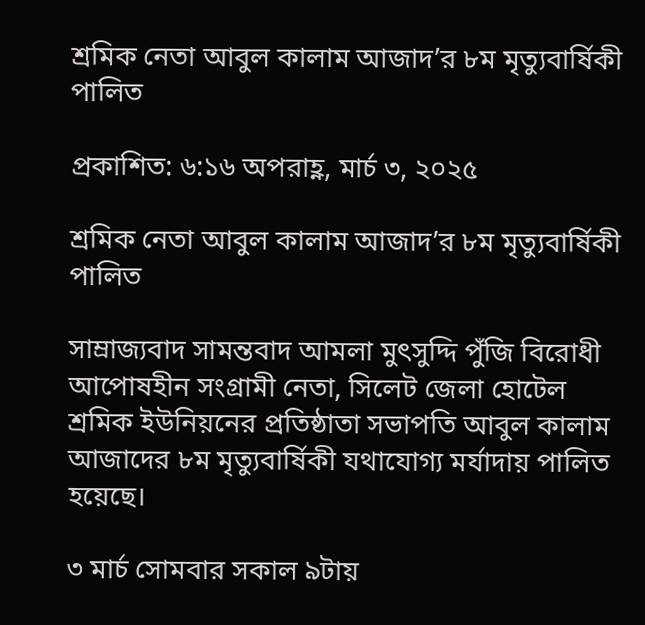শ্রমিক নেতা আবুল কালাম আজাদ’র ৮ম মৃত্যুবার্ষিকী পালিত

প্রকাশিত: ৬:১৬ অপরাহ্ণ, মার্চ ৩, ২০২৫

শ্রমিক নেতা আবুল কালাম আজাদ’র ৮ম মৃত্যুবার্ষিকী পালিত

সাম্রাজ্যবাদ সামন্তবাদ আমলা মুৎসুদ্দি পুঁজি বিরোধী আপোষহীন সংগ্রামী নেতা, সিলেট জেলা হোটেল শ্রমিক ইউনিয়নের প্রতিষ্ঠাতা সভাপতি আবুল কালাম আজাদের ৮ম মৃত্যুবার্ষিকী যথাযোগ্য মর্যাদায় পালিত হয়েছে।

৩ মার্চ সোমবার সকাল ৯টায়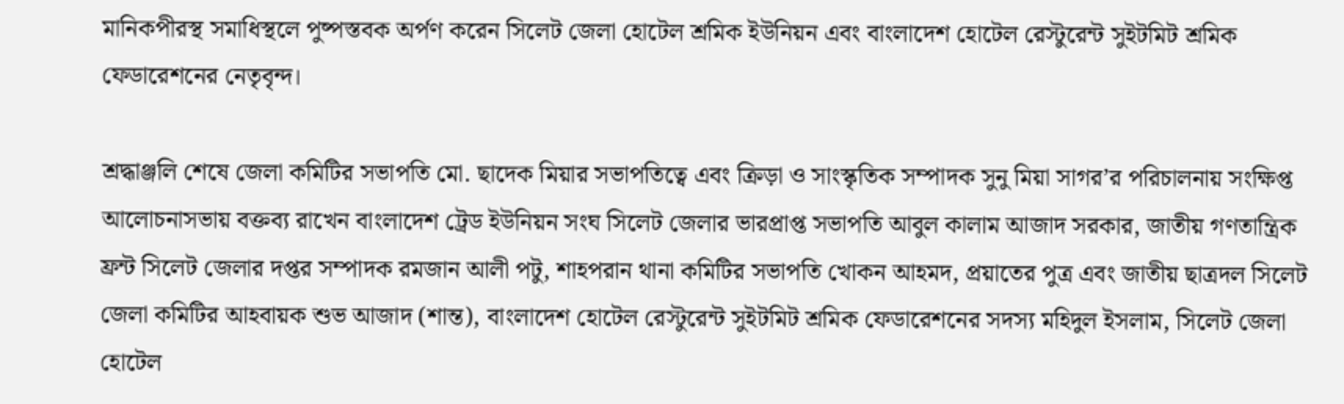মানিকপীরস্থ সমাধিস্থলে পুষ্পস্তবক অর্পণ করেন সিলেট জেলা হোটেল শ্রমিক ইউনিয়ন এবং বাংলাদেশ হোটেল রেস্টুরেন্ট সুইটমিট শ্রমিক ফেডারেশনের নেতৃবৃন্দ।

শ্রদ্ধাঞ্জলি শেষে জেলা কমিটির সভাপতি মো. ছাদেক মিয়ার সভাপতিত্বে এবং ক্রিড়া ও সাংস্কৃতিক সম্পাদক সুনু মিয়া সাগর’র পরিচালনায় সংক্ষিপ্ত আলোচনাসভায় বক্তব্য রাখেন বাংলাদেশ ট্রেড ইউনিয়ন সংঘ সিলেট জেলার ভারপ্রাপ্ত সভাপতি আবুল কালাম আজাদ সরকার, জাতীয় গণতান্ত্রিক ফ্রন্ট সিলেট জেলার দপ্তর সম্পাদক রমজান আলী পটু, শাহপরান থানা কমিটির সভাপতি খোকন আহমদ, প্রয়াতের পুত্র এবং জাতীয় ছাত্রদল সিলেট জেলা কমিটির আহবায়ক শুভ আজাদ (শান্ত), বাংলাদেশ হোটেল রেস্টুরেন্ট সুইটমিট শ্রমিক ফেডারেশনের সদস্য মহিদুল ইসলাম, সিলেট জেলা হোটেল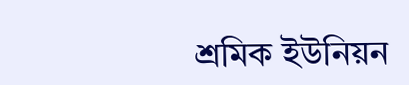শ্রমিক ইউনিয়ন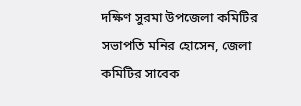দক্ষিণ সুরমা উপজেলা কমিটির সভাপতি মনির হোসেন, জেলা কমিটির সাবেক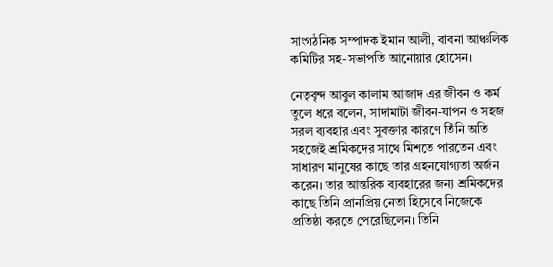সাংগঠনিক সম্পাদক ইমান আলী, বাবনা আঞ্চলিক কমিটির সহ-সভাপতি আনোয়ার হোসেন।

নেতৃবৃন্দ আবুল কালাম আজাদ এর জীবন ও কর্ম তুলে ধরে বলেন, সাদামাটা জীবন-যাপন ও সহজ সরল ব্যবহার এবং সুবক্তার কারণে তিঁনি অতি সহজেই শ্রমিকদের সাথে মিশতে পারতেন এবং সাধারণ মানুষের কাছে তার গ্রহনযোগ্যতা অর্জন করেন। তার আন্তরিক ব্যবহারের জন্য শ্রমিকদের কাছে তিনি প্রানপ্রিয় নেতা হিসেবে নিজেকে প্রতিষ্ঠা করতে পেরেছিলেন। তিনি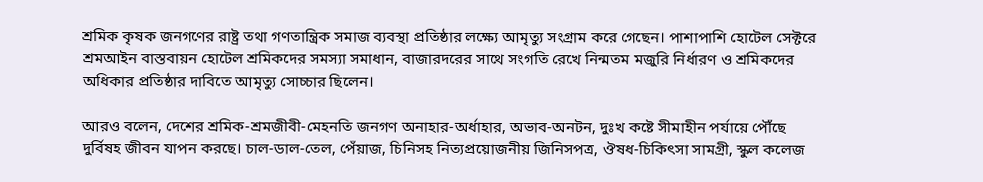শ্রমিক কৃষক জনগণের রাষ্ট্র তথা গণতান্ত্রিক সমাজ ব্যবস্থা প্রতিষ্ঠার লক্ষ্যে আমৃত্যু সংগ্রাম করে গেছেন। পাশাপাশি হোটেল সেক্টরে শ্রমআইন বাস্তবায়ন হোটেল শ্রমিকদের সমস্যা সমাধান, বাজারদরের সাথে সংগতি রেখে নিন্মতম মজুরি নির্ধারণ ও শ্রমিকদের অধিকার প্রতিষ্ঠার দাবিতে আমৃত্যু সোচ্চার ছিলেন।

আরও বলেন, দেশের শ্রমিক-শ্রমজীবী-মেহনতি জনগণ অনাহার-অর্ধাহার, অভাব-অনটন, দুঃখ কষ্টে সীমাহীন পর্যায়ে পৌঁছে দুর্বিষহ জীবন যাপন করছে। চাল-ডাল-তেল, পেঁয়াজ, চিনিসহ নিত্যপ্রয়োজনীয় জিনিসপত্র, ঔষধ-চিকিৎসা সামগ্রী, স্কুল কলেজ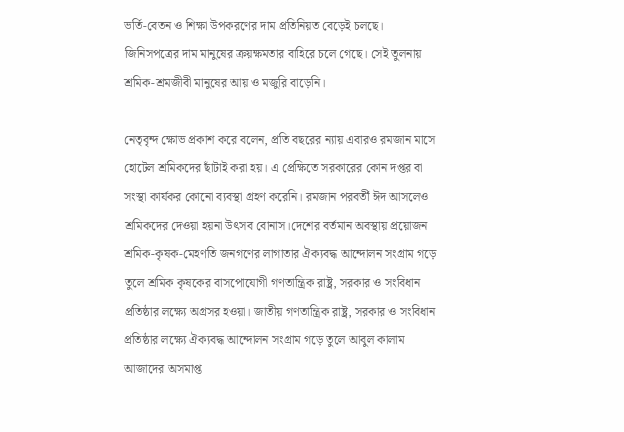ভর্তি-বেতন ও শিক্ষা উপকরণের দাম প্রতিনিয়ত বেড়েই চলছে। জিনিসপত্রের দাম মানুষের ক্রয়ক্ষমতার বাহিরে চলে গেছে। সেই তুলনায় শ্রমিক-শ্রমজীবী মানুষের আয় ও মজুরি বাড়েনি।

নেতৃবৃন্দ ক্ষোভ প্রকাশ করে বলেন, প্রতি বছরের ন্যায় এবারও রমজান মাসে হোটেল শ্রমিকদের ছাঁটাই করা হয়। এ প্রেক্ষিতে সরকারের কোন দপ্তর বা সংস্থা কার্যকর কোনো ব্যবস্থা গ্রহণ করেনি। রমজান পরবর্তী ঈদ আসলেও শ্রমিকদের দেওয়া হয়না উৎসব বোনাস।দেশের বর্তমান অবস্থায় প্রয়োজন শ্রমিক-কৃষক-মেহণতি জনগণের লাগাতার ঐক্যবদ্ধ আন্দোলন সংগ্রাম গড়ে তুলে শ্রমিক কৃষকের বাসপোযোগী গণতান্ত্রিক রাষ্ট্র, সরকার ও সংবিধান প্রতিষ্ঠার লক্ষ্যে অগ্রসর হওয়া। জাতীয় গণতান্ত্রিক রাষ্ট্র, সরকার ও সংবিধান প্রতিষ্ঠার লক্ষ্যে ঐক্যবদ্ধ আন্দোলন সংগ্রাম গড়ে তুলে আবুল কালাম আজাদের অসমাপ্ত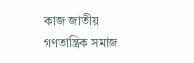কাজ জাতীয় গণতান্ত্রিক সমাজ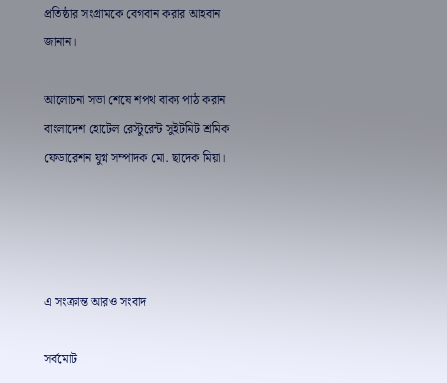প্রতিষ্ঠার সংগ্রামকে বেগবান করার আহবান জানান।

আলোচনা সভা শেষে শপথ বাক্য পাঠ করান বাংলাদেশ হোটেল রেস্টুরেন্ট সুইটমিট শ্রমিক ফেডারেশন যুগ্ন সম্পাদক মো. ছাদেক মিয়া।




এ সংক্রান্ত আরও সংবাদ

সর্বমোট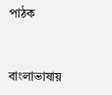পাঠক


বাংলাভাষায়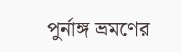পুর্নাঙ্গ ভ্রমণের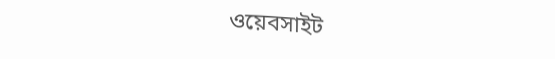ওয়েবসাইট